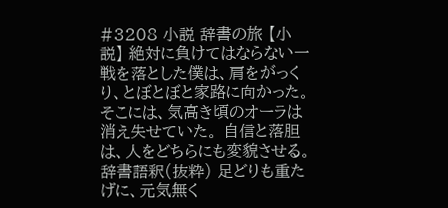#3208 小説 辞書の旅 【小説】 絶対に負けてはならない一戦を落とした僕は、肩をがっくり、とぼとぼと家路に向かった。 そこには、気高き頃のオーラは消え失せていた。 自信と落胆は、人をどちらにも変貌させる。 辞書語釈(抜粋) 足どりも重たげに、元気無く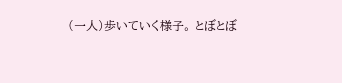(一人)歩いていく様子。 とぼとぼ